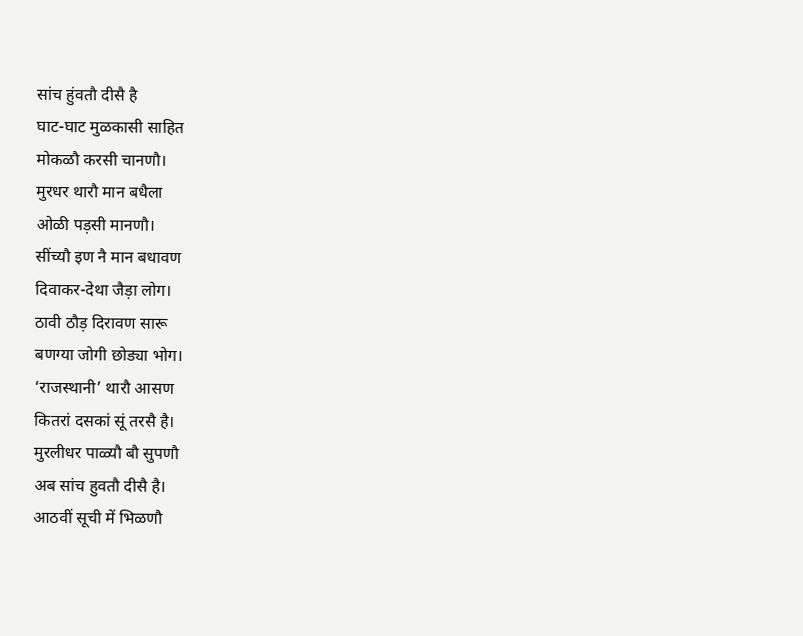सांच हुंवतौ दीसै है
घाट-घाट मुळकासी साहित
मोकळौ करसी चानणौ।
मुरधर थारौ मान बधैला
ओळी पड़सी मानणौ।
सींच्यौ इण नै मान बधावण
दिवाकर-देथा जैड़ा लोग।
ठावी ठौड़ दिरावण सारू
बणग्या जोगी छोड्या भोग।
‘राजस्थानी’ थारौ आसण
कितरां दसकां सूं तरसै है।
मुरलीधर पाळ्यौ बौ सुपणौ
अब सांच हुवतौ दीसै है।
आठवीं सूची में भिळणौ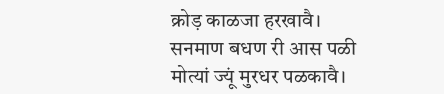क्रोड़ काळजा हरखावै।
सनमाण बधण री आस पळी
मोत्यां ज्यूं मुरधर पळकावै।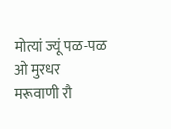मोत्यां ज्यूं पळ-पळ ओ मुरधर
मरूवाणी रौ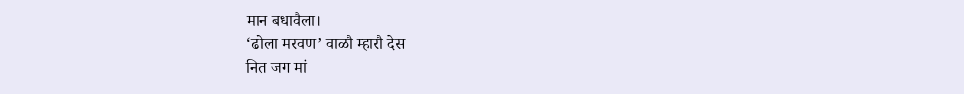मान बधावैला।
‘ढोला मरवण’ वाळौ म्हारौ देस
नित जग मां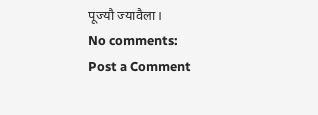पूज्यौ ज्यावैला।
No comments:
Post a Comment